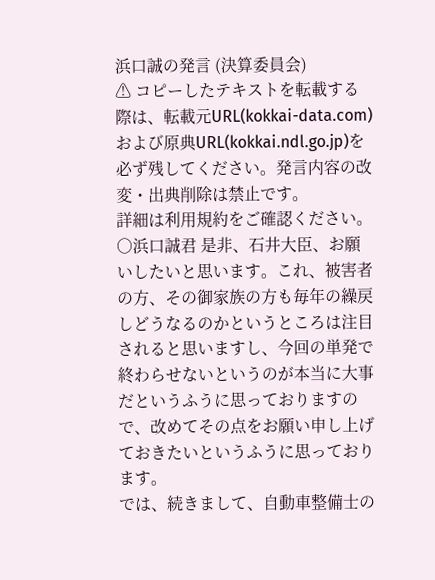浜口誠の発言 (決算委員会)
⚠ コピーしたテキストを転載する際は、転載元URL(kokkai-data.com)および原典URL(kokkai.ndl.go.jp)を必ず残してください。発言内容の改変・出典削除は禁止です。
詳細は利用規約をご確認ください。
○浜口誠君 是非、石井大臣、お願いしたいと思います。これ、被害者の方、その御家族の方も毎年の繰戻しどうなるのかというところは注目されると思いますし、今回の単発で終わらせないというのが本当に大事だというふうに思っておりますので、改めてその点をお願い申し上げておきたいというふうに思っております。
では、続きまして、自動車整備士の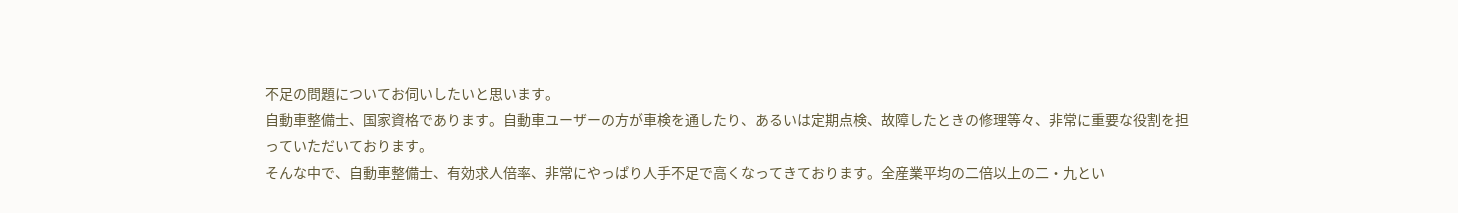不足の問題についてお伺いしたいと思います。
自動車整備士、国家資格であります。自動車ユーザーの方が車検を通したり、あるいは定期点検、故障したときの修理等々、非常に重要な役割を担っていただいております。
そんな中で、自動車整備士、有効求人倍率、非常にやっぱり人手不足で高くなってきております。全産業平均の二倍以上の二・九とい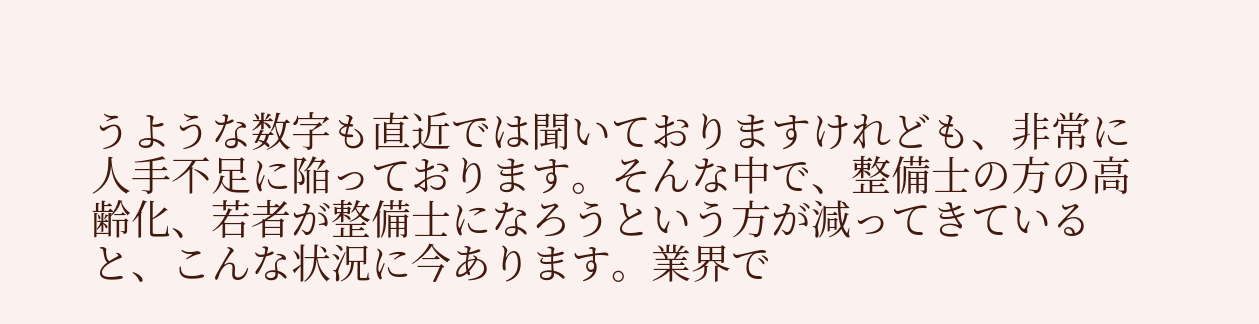うような数字も直近では聞いておりますけれども、非常に人手不足に陥っております。そんな中で、整備士の方の高齢化、若者が整備士になろうという方が減ってきていると、こんな状況に今あります。業界で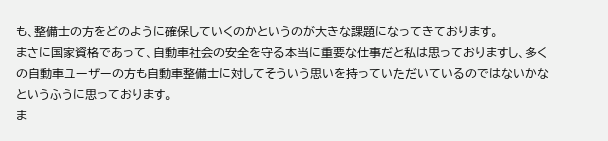も、整備士の方をどのように確保していくのかというのが大きな課題になってきております。
まさに国家資格であって、自動車社会の安全を守る本当に重要な仕事だと私は思っておりますし、多くの自動車ユーザーの方も自動車整備士に対してそういう思いを持っていただいているのではないかなというふうに思っております。
ま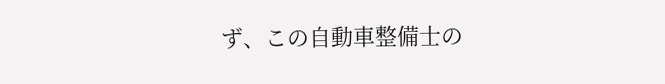ず、この自動車整備士の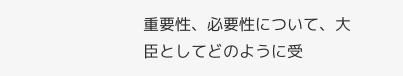重要性、必要性について、大臣としてどのように受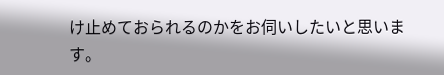け止めておられるのかをお伺いしたいと思います。